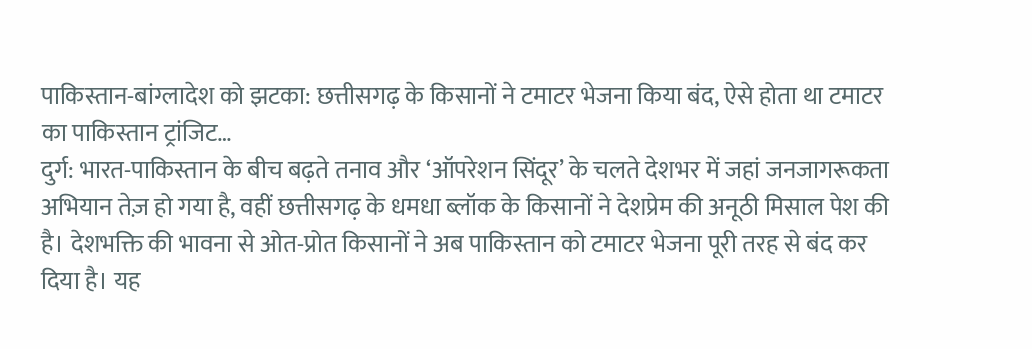पाकिस्तान-बांग्लादेश को झटका: छत्तीसगढ़ के किसानों ने टमाटर भेजना किया बंद, ऐसे होता था टमाटर का पाकिस्तान ट्रांजिट…
दुर्ग: भारत-पाकिस्तान के बीच बढ़ते तनाव और ‘ऑपरेशन सिंदूर’ के चलते देशभर में जहां जनजागरूकता अभियान तेज़ हो गया है, वहीं छत्तीसगढ़ के धमधा ब्लॉक के किसानों ने देशप्रेम की अनूठी मिसाल पेश की है। देशभक्ति की भावना से ओत-प्रोत किसानों ने अब पाकिस्तान को टमाटर भेजना पूरी तरह से बंद कर दिया है। यह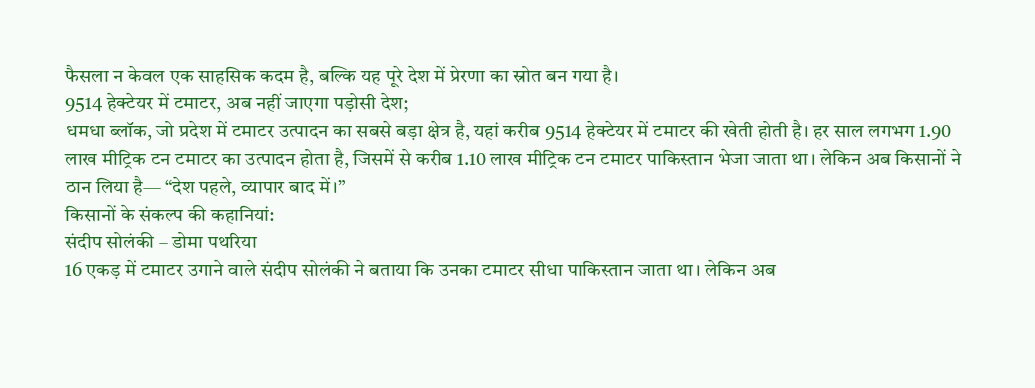फैसला न केवल एक साहसिक कदम है, बल्कि यह पूरे देश में प्रेरणा का स्रोत बन गया है।
9514 हेक्टेयर में टमाटर, अब नहीं जाएगा पड़ोसी देश;
धमधा ब्लॉक, जो प्रदेश में टमाटर उत्पादन का सबसे बड़ा क्षेत्र है, यहां करीब 9514 हेक्टेयर में टमाटर की खेती होती है। हर साल लगभग 1.90 लाख मीट्रिक टन टमाटर का उत्पादन होता है, जिसमें से करीब 1.10 लाख मीट्रिक टन टमाटर पाकिस्तान भेजा जाता था। लेकिन अब किसानों ने ठान लिया है— “देश पहले, व्यापार बाद में।”
किसानों के संकल्प की कहानियां:
संदीप सोलंकी – डोमा पथरिया
16 एकड़ में टमाटर उगाने वाले संदीप सोलंकी ने बताया कि उनका टमाटर सीधा पाकिस्तान जाता था। लेकिन अब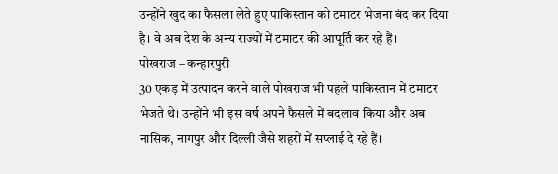उन्होंने खुद का फैसला लेते हुए पाकिस्तान को टमाटर भेजना बंद कर दिया है। वे अब देश के अन्य राज्यों में टमाटर की आपूर्ति कर रहे हैं।
पोखराज – कन्हारपुरी
30 एकड़ में उत्पादन करने वाले पोखराज भी पहले पाकिस्तान में टमाटर भेजते थे। उन्होंने भी इस वर्ष अपने फैसले में बदलाव किया और अब नासिक, नागपुर और दिल्ली जैसे शहरों में सप्लाई दे रहे हैं।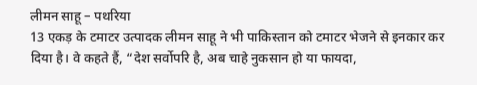लीमन साहू – पथरिया
13 एकड़ के टमाटर उत्पादक लीमन साहू ने भी पाकिस्तान को टमाटर भेजने से इनकार कर दिया है। वे कहते हैं, “देश सर्वोपरि है, अब चाहे नुकसान हो या फायदा,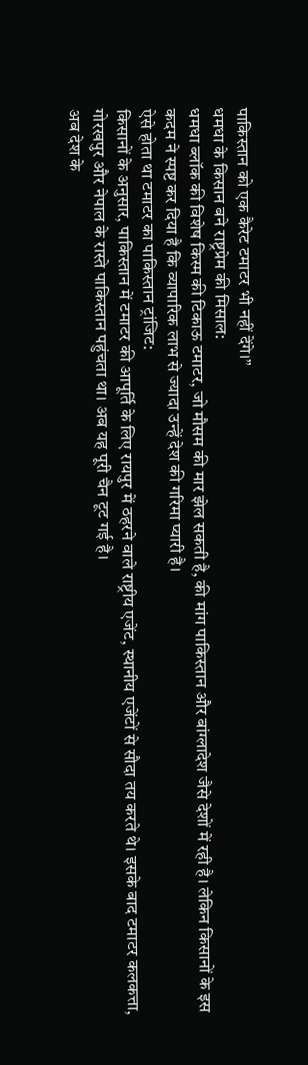पाकिस्तान को एक कैरेट टमाटर भी नहीं देंगे।”
धमधा के किसान बने राष्ट्रप्रेम की मिसाल:
धमधा ब्लॉक की विशेष किस्म की टिकाऊ टमाटर, जो मौसम की मार झेल सकती है, की मांग पाकिस्तान और बांग्लादेश जैसे देशों में रही है। लेकिन किसानों के इस कदम ने स्पष्ट कर दिया है कि व्यापारिक लाभ से ज्यादा उन्हें देश की गरिमा प्यारी है।
ऐसे होता था टमाटर का पाकिस्तान ट्रांजिट:
किसानों के अनुसार, पाकिस्तान में टमाटर की आपूर्ति के लिए रायपुर में ठहरने वाले राष्ट्रीय एजेंट, स्थानीय एजेंटों से सौदा तय करते थे। इसके बाद टमाटर कलकत्ता, गोरखपुर और नेपाल के रास्ते पाकिस्तान पहुंचता था। अब यह पूरी चैन टूट गई है।
अब देश के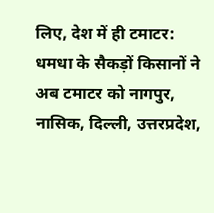लिए, देश में ही टमाटर:
धमधा के सैकड़ों किसानों ने अब टमाटर को नागपुर, नासिक, दिल्ली, उत्तरप्रदेश,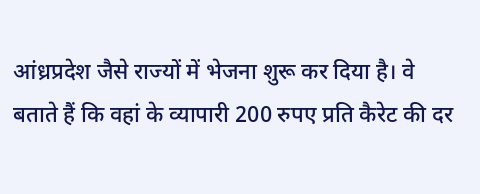आंध्रप्रदेश जैसे राज्यों में भेजना शुरू कर दिया है। वे बताते हैं कि वहां के व्यापारी 200 रुपए प्रति कैरेट की दर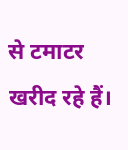से टमाटर खरीद रहे हैं।